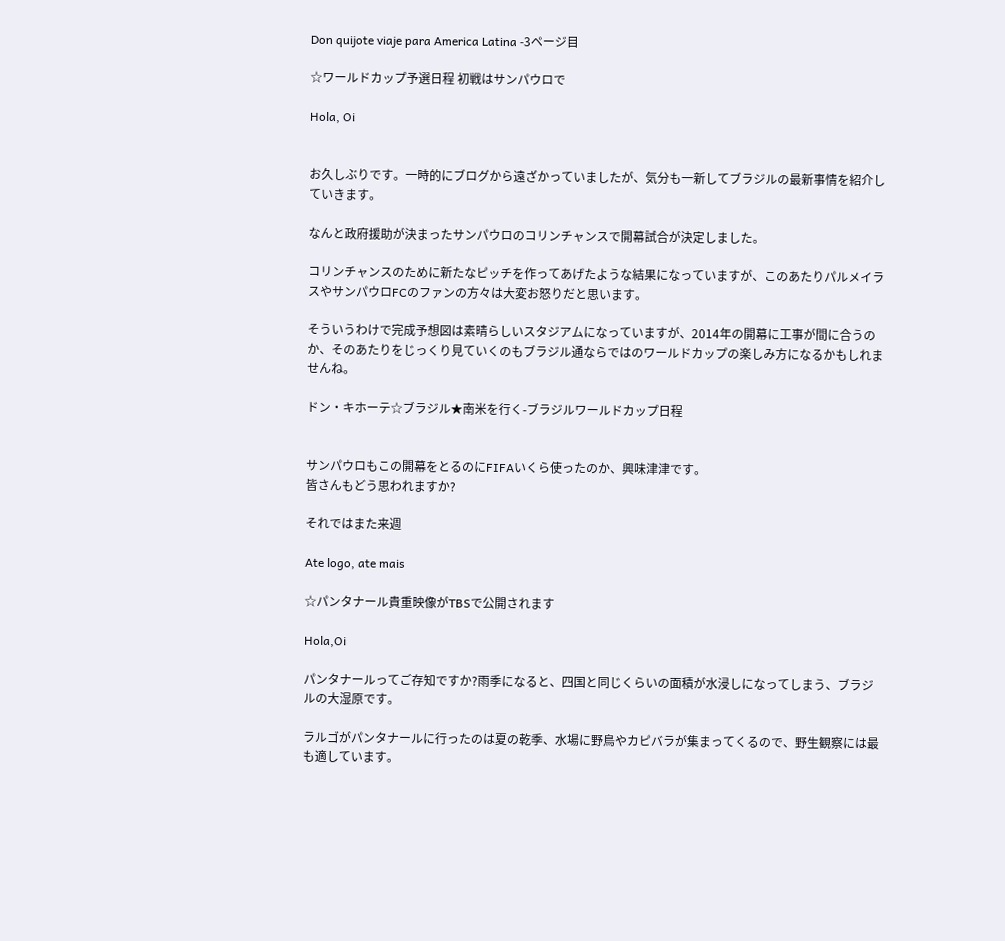Don quijote viaje para America Latina -3ページ目

☆ワールドカップ予選日程 初戦はサンパウロで

Hola, Oi


お久しぶりです。一時的にブログから遠ざかっていましたが、気分も一新してブラジルの最新事情を紹介していきます。

なんと政府援助が決まったサンパウロのコリンチャンスで開幕試合が決定しました。

コリンチャンスのために新たなピッチを作ってあげたような結果になっていますが、このあたりパルメイラスやサンパウロFCのファンの方々は大変お怒りだと思います。

そういうわけで完成予想図は素晴らしいスタジアムになっていますが、2014年の開幕に工事が間に合うのか、そのあたりをじっくり見ていくのもブラジル通ならではのワールドカップの楽しみ方になるかもしれませんね。

ドン・キホーテ☆ブラジル★南米を行く-ブラジルワールドカップ日程


サンパウロもこの開幕をとるのにFIFAいくら使ったのか、興味津津です。
皆さんもどう思われますか?

それではまた来週

Ate logo, ate mais

☆パンタナール貴重映像がTBSで公開されます

Hola,Oi

パンタナールってご存知ですか?雨季になると、四国と同じくらいの面積が水浸しになってしまう、ブラジルの大湿原です。

ラルゴがパンタナールに行ったのは夏の乾季、水場に野鳥やカピバラが集まってくるので、野生観察には最も適しています。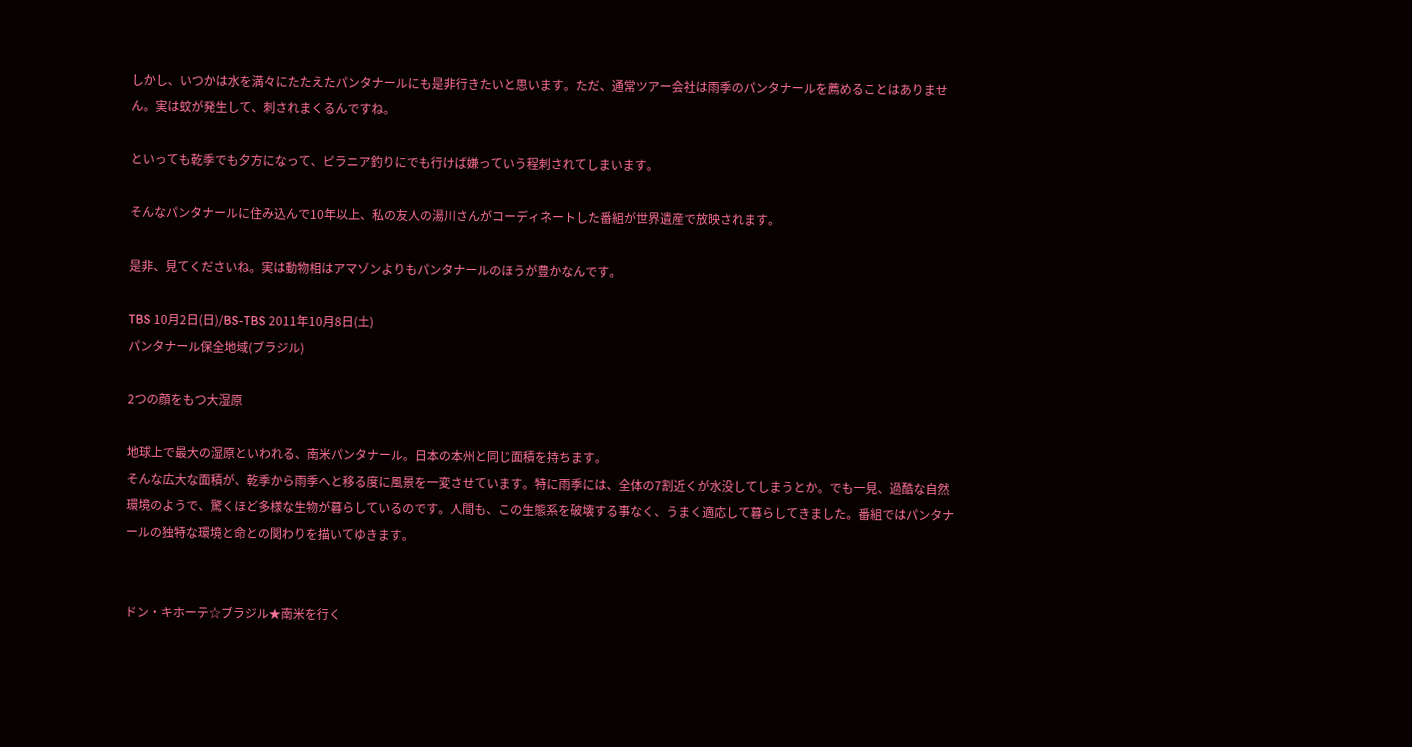しかし、いつかは水を満々にたたえたパンタナールにも是非行きたいと思います。ただ、通常ツアー会社は雨季のパンタナールを薦めることはありません。実は蚊が発生して、刺されまくるんですね。

といっても乾季でも夕方になって、ピラニア釣りにでも行けば嫌っていう程刺されてしまいます。

そんなパンタナールに住み込んで10年以上、私の友人の湯川さんがコーディネートした番組が世界遺産で放映されます。

是非、見てくださいね。実は動物相はアマゾンよりもパンタナールのほうが豊かなんです。

TBS 10月2日(日)/BS-TBS 2011年10月8日(土)
パンタナール保全地域(ブラジル)

2つの顔をもつ大湿原

地球上で最大の湿原といわれる、南米パンタナール。日本の本州と同じ面積を持ちます。
そんな広大な面積が、乾季から雨季へと移る度に風景を一変させています。特に雨季には、全体の7割近くが水没してしまうとか。でも一見、過酷な自然環境のようで、驚くほど多様な生物が暮らしているのです。人間も、この生態系を破壊する事なく、うまく適応して暮らしてきました。番組ではパンタナールの独特な環境と命との関わりを描いてゆきます。


ドン・キホーテ☆ブラジル★南米を行く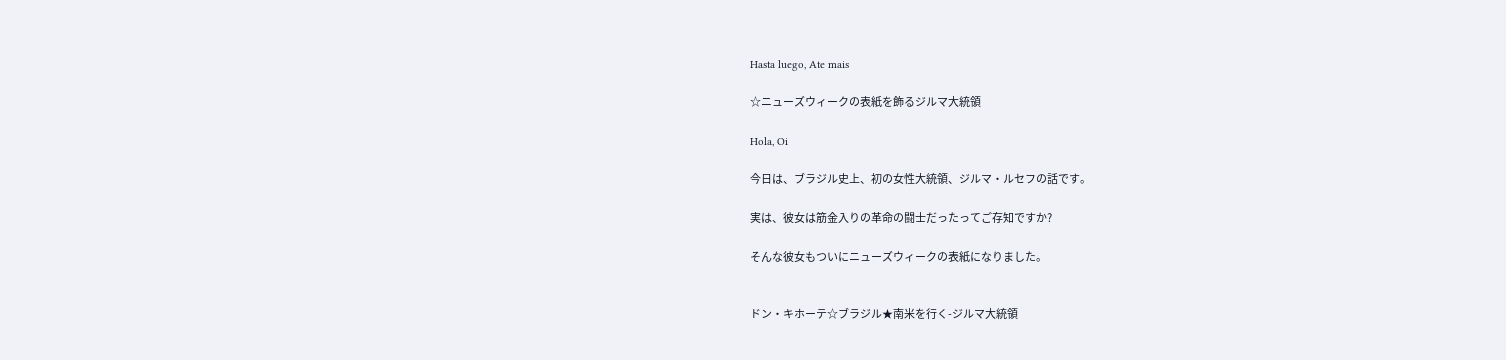Hasta luego, Ate mais

☆ニューズウィークの表紙を飾るジルマ大統領

Hola, Oi

今日は、ブラジル史上、初の女性大統領、ジルマ・ルセフの話です。

実は、彼女は筋金入りの革命の闘士だったってご存知ですか?

そんな彼女もついにニューズウィークの表紙になりました。


ドン・キホーテ☆ブラジル★南米を行く-ジルマ大統領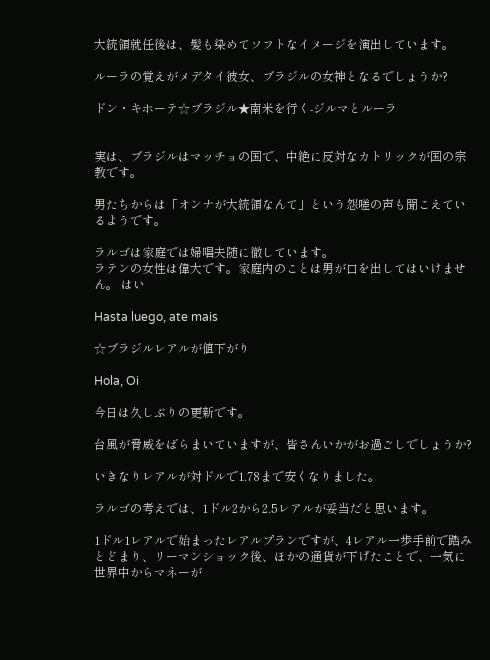大統領就任後は、髪も染めてソフトなイメージを演出しています。

ルーラの覚えがメデタイ彼女、ブラジルの女神となるでしょうか?

ドン・キホーテ☆ブラジル★南米を行く-ジルマとルーラ


実は、ブラジルはマッチョの国で、中絶に反対なカトリックが国の宗教です。

男たちからは「オンナが大統領なんて」という怨嗟の声も聞こえているようです。

ラルゴは家庭では婦唱夫随に徹しています。
ラテンの女性は偉大です。家庭内のことは男が口を出してはいけません。 はい

Hasta luego, ate mais

☆ブラジルレアルが値下がり

Hola, Oi

今日は久しぶりの更新です。

台風が脅威をばらまいていますが、皆さんいかがお過ごしでしょうか?

いきなりレアルが対ドルで1.78まで安くなりました。

ラルゴの考えでは、1ドル2から2.5レアルが妥当だと思います。

1ドル1レアルで始まったレアルプランですが、4レアル一歩手前で踏みとどまり、リーマンショック後、ほかの通貨が下げたことで、一気に世界中からマネーが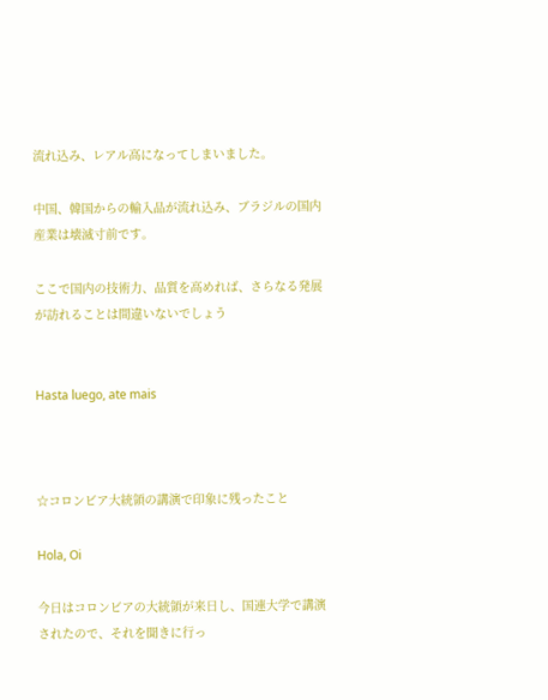流れ込み、レアル高になってしまいました。

中国、韓国からの輸入品が流れ込み、ブラジルの国内産業は壊滅寸前です。

ここで国内の技術力、品質を高めれば、さらなる発展が訪れることは間違いないでしょう


Hasta luego, ate mais



☆コロンビア大統領の講演で印象に残ったこと

Hola, Oi

今日はコロンビアの大統領が来日し、国連大学で講演されたので、それを聞きに行っ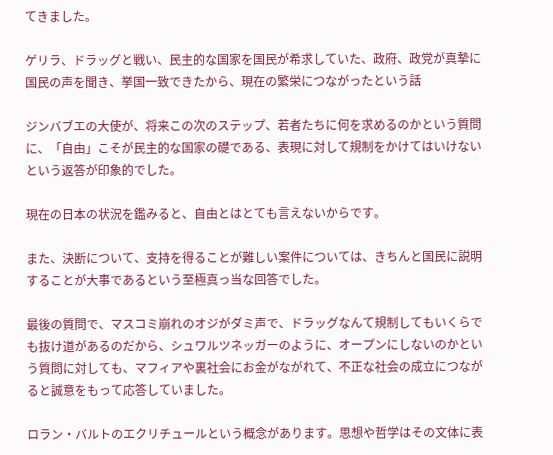てきました。

ゲリラ、ドラッグと戦い、民主的な国家を国民が希求していた、政府、政党が真摯に国民の声を聞き、挙国一致できたから、現在の繁栄につながったという話

ジンバブエの大使が、将来この次のステップ、若者たちに何を求めるのかという質問に、「自由」こそが民主的な国家の礎である、表現に対して規制をかけてはいけないという返答が印象的でした。

現在の日本の状況を鑑みると、自由とはとても言えないからです。

また、決断について、支持を得ることが難しい案件については、きちんと国民に説明することが大事であるという至極真っ当な回答でした。

最後の質問で、マスコミ崩れのオジがダミ声で、ドラッグなんて規制してもいくらでも抜け道があるのだから、シュワルツネッガーのように、オープンにしないのかという質問に対しても、マフィアや裏社会にお金がながれて、不正な社会の成立につながると誠意をもって応答していました。

ロラン・バルトのエクリチュールという概念があります。思想や哲学はその文体に表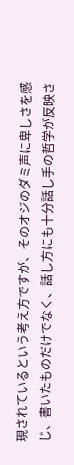現されているという考え方ですが、そのオジのダミ声に卑しさを感じ、書いたものだけでなく、話し方にも十分話し手の哲学が反映さ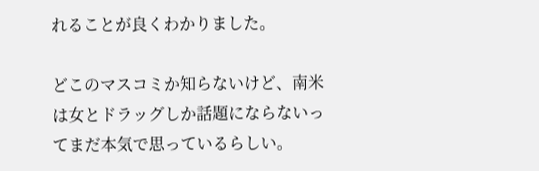れることが良くわかりました。

どこのマスコミか知らないけど、南米は女とドラッグしか話題にならないってまだ本気で思っているらしい。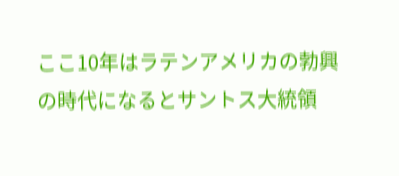ここ10年はラテンアメリカの勃興の時代になるとサントス大統領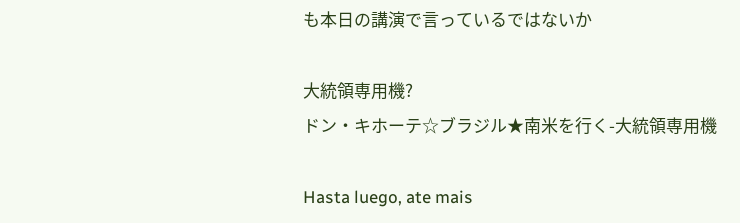も本日の講演で言っているではないか

大統領専用機?
ドン・キホーテ☆ブラジル★南米を行く-大統領専用機

Hasta luego, ate mais